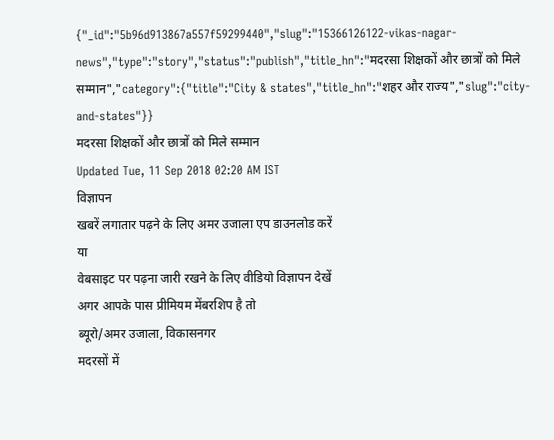{"_id":"5b96d913867a557f59299440","slug":"15366126122-vikas-nagar-news","type":"story","status":"publish","title_hn":"मदरसा शिक्षकों और छात्रों को मिले सम्मान","category":{"title":"City & states","title_hn":"शहर और राज्य","slug":"city-and-states"}}
मदरसा शिक्षकों और छात्रों को मिले सम्मान
Updated Tue, 11 Sep 2018 02:20 AM IST
विज्ञापन
खबरें लगातार पढ़ने के लिए अमर उजाला एप डाउनलोड करें
या
वेबसाइट पर पढ़ना जारी रखने के लिए वीडियो विज्ञापन देखें
अगर आपके पास प्रीमियम मेंबरशिप है तो
ब्यूरो/अमर उजाला, विकासनगर
मदरसों में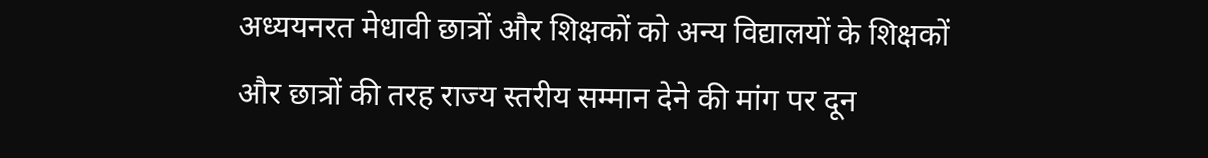अध्ययनरत मेधावी छात्रों और शिक्षकों को अन्य विद्यालयों के शिक्षकों और छात्रों की तरह राज्य स्तरीय सम्मान देने की मांग पर दून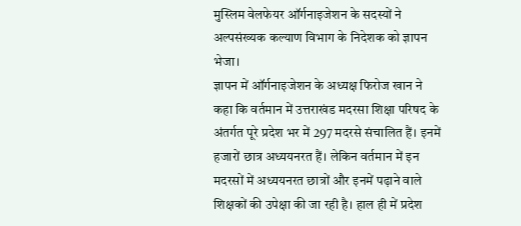मुस्लिम वेलफेयर ऑर्गनाइजेशन के सदस्यों ने अल्पसंख्यक कल्याण विभाग के निदेशक को ज्ञापन भेजा।
ज्ञापन में ऑर्गनाइजेशन के अध्यक्ष फिरोज खान ने कहा कि वर्तमान में उत्तराखंड मदरसा शिक्षा परिषद के अंतर्गत पूरे प्रदेश भर में 297 मदरसे संचालित हैं। इनमें हजारों छात्र अध्ययनरत हैं। लेकिन वर्तमान में इन मदरसों में अध्ययनरत छात्रों और इनमें पढ़ाने वाले शिक्षकों की उपेक्षा की जा रही है। हाल ही में प्रदेश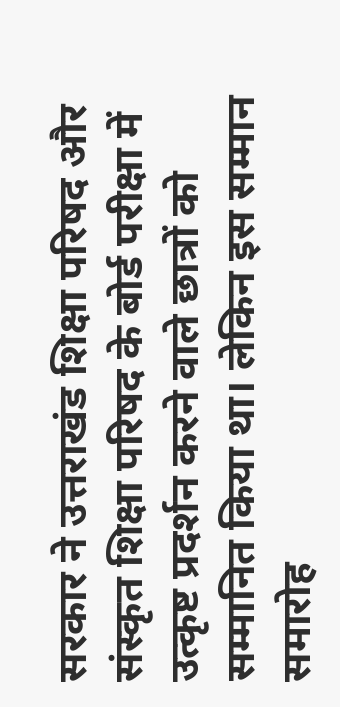सरकार ने उत्तराखंड शिक्षा परिषद और संस्कृत शिक्षा परिषद के बोर्ड परीक्षा में उत्कृष्ट प्रदर्शन करने वाले छात्रों को सम्मानित किया था। लेकिन इस सम्मान समारोह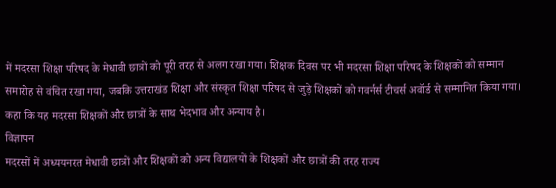में मदरसा शिक्षा परिषद के मेधावी छात्रों को पूरी तरह से अलग रखा गया। शिक्षक दिवस पर भी मदरसा शिक्षा परिषद के शिक्षकों को सम्मान समारोह से वंचित रखा गया, जबकि उत्तराखंड शिक्षा और संस्कृत शिक्षा परिषद से जुड़े शिक्षकों को गवर्नर्स टीचर्स अवॉर्ड से सम्मानित किया गया। कहा कि यह मदरसा शिक्षकों और छात्रों के साथ भेदभाव और अन्याय है।
विज्ञापन
मदरसों में अध्ययनरत मेधावी छात्रों और शिक्षकों को अन्य विद्यालयों के शिक्षकों और छात्रों की तरह राज्य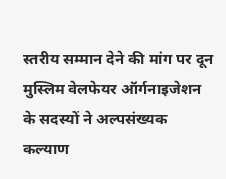स्तरीय सम्मान देने की मांग पर दून मुस्लिम वेलफेयर ऑर्गनाइजेशन के सदस्यों ने अल्पसंख्यक कल्याण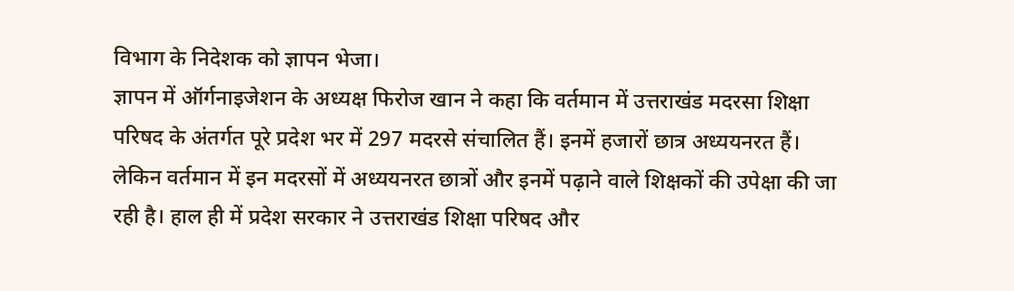विभाग के निदेशक को ज्ञापन भेजा।
ज्ञापन में ऑर्गनाइजेशन के अध्यक्ष फिरोज खान ने कहा कि वर्तमान में उत्तराखंड मदरसा शिक्षा परिषद के अंतर्गत पूरे प्रदेश भर में 297 मदरसे संचालित हैं। इनमें हजारों छात्र अध्ययनरत हैं। लेकिन वर्तमान में इन मदरसों में अध्ययनरत छात्रों और इनमें पढ़ाने वाले शिक्षकों की उपेक्षा की जा रही है। हाल ही में प्रदेश सरकार ने उत्तराखंड शिक्षा परिषद और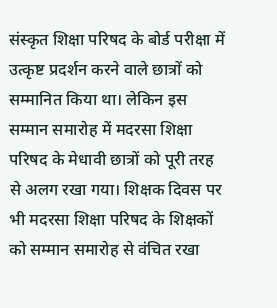संस्कृत शिक्षा परिषद के बोर्ड परीक्षा में उत्कृष्ट प्रदर्शन करने वाले छात्रों को सम्मानित किया था। लेकिन इस सम्मान समारोह में मदरसा शिक्षा परिषद के मेधावी छात्रों को पूरी तरह से अलग रखा गया। शिक्षक दिवस पर भी मदरसा शिक्षा परिषद के शिक्षकों को सम्मान समारोह से वंचित रखा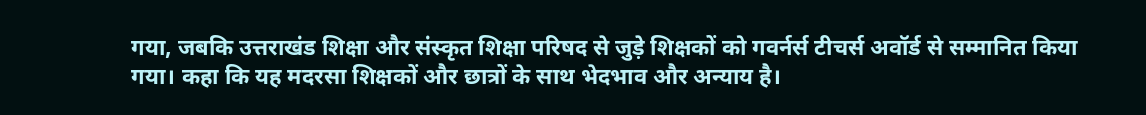गया, जबकि उत्तराखंड शिक्षा और संस्कृत शिक्षा परिषद से जुड़े शिक्षकों को गवर्नर्स टीचर्स अवॉर्ड से सम्मानित किया गया। कहा कि यह मदरसा शिक्षकों और छात्रों के साथ भेदभाव और अन्याय है।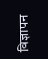विज्ञापन